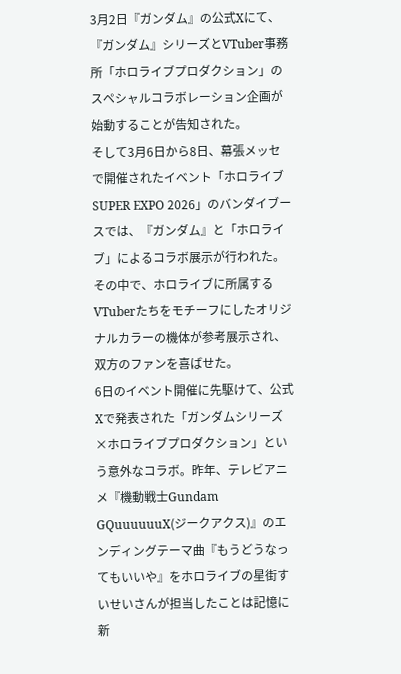3月2日『ガンダム』の公式Xにて、『ガンダム』シリーズとVTuber事務所「ホロライブプロダクション」のスペシャルコラボレーション企画が始動することが告知された。
そして3月6日から8日、幕張メッセで開催されたイベント「ホロライブSUPER EXPO 2026」のバンダイブースでは、『ガンダム』と「ホロライブ」によるコラボ展示が行われた。
その中で、ホロライブに所属するVTuberたちをモチーフにしたオリジナルカラーの機体が参考展示され、双方のファンを喜ばせた。
6日のイベント開催に先駆けて、公式Xで発表された「ガンダムシリーズ×ホロライブプロダクション」という意外なコラボ。昨年、テレビアニメ『機動戦士Gundam GQuuuuuuX(ジークアクス)』のエンディングテーマ曲『もうどうなってもいいや』をホロライブの星街すいせいさんが担当したことは記憶に新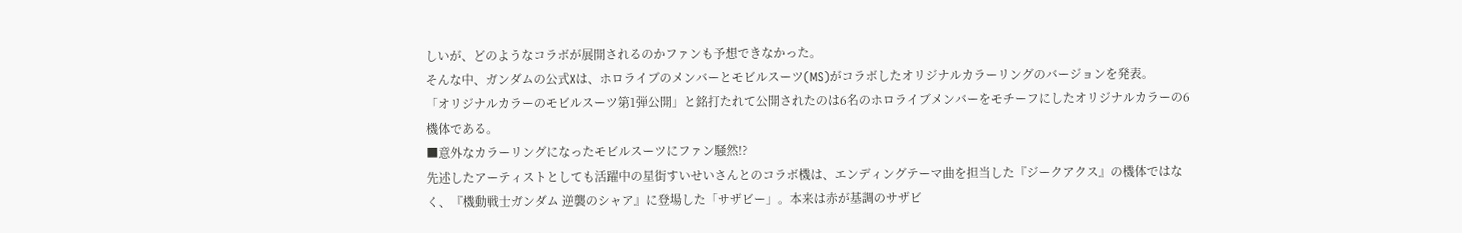しいが、どのようなコラボが展開されるのかファンも予想できなかった。
そんな中、ガンダムの公式Xは、ホロライブのメンバーとモビルスーツ(MS)がコラボしたオリジナルカラーリングのバージョンを発表。
「オリジナルカラーのモビルスーツ第1弾公開」と銘打たれて公開されたのは6名のホロライブメンバーをモチーフにしたオリジナルカラーの6機体である。
■意外なカラーリングになったモビルスーツにファン騒然!?
先述したアーティストとしても活躍中の星街すいせいさんとのコラボ機は、エンディングテーマ曲を担当した『ジークアクス』の機体ではなく、『機動戦士ガンダム 逆襲のシャア』に登場した「サザビー」。本来は赤が基調のサザビ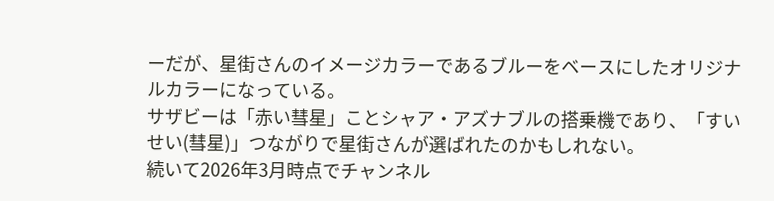ーだが、星街さんのイメージカラーであるブルーをベースにしたオリジナルカラーになっている。
サザビーは「赤い彗星」ことシャア・アズナブルの搭乗機であり、「すいせい(彗星)」つながりで星街さんが選ばれたのかもしれない。
続いて2026年3月時点でチャンネル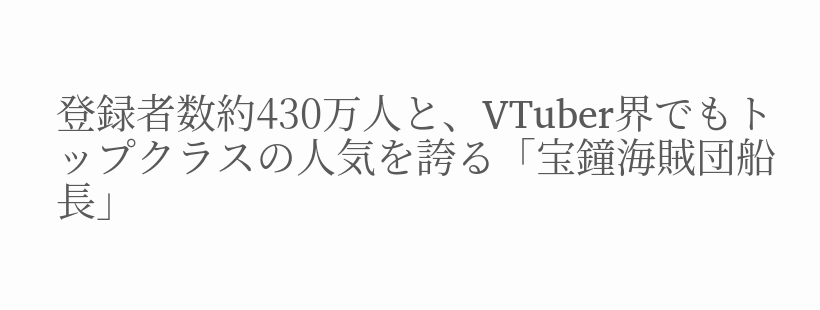登録者数約430万人と、VTuber界でもトップクラスの人気を誇る「宝鐘海賊団船長」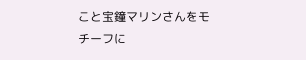こと宝鐘マリンさんをモチーフに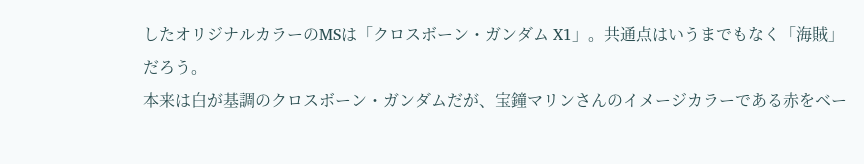したオリジナルカラーのMSは「クロスボーン・ガンダム X1」。共通点はいうまでもなく「海賊」だろう。
本来は白が基調のクロスボーン・ガンダムだが、宝鐘マリンさんのイメージカラーである赤をベー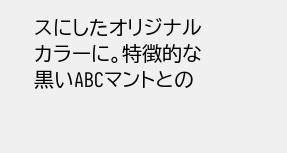スにしたオリジナルカラーに。特徴的な黒いABCマントとの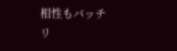相性もバッチリ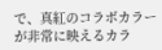で、真紅のコラボカラーが非常に映えるカラ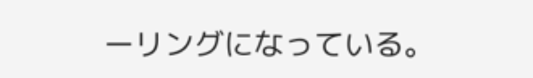ーリングになっている。